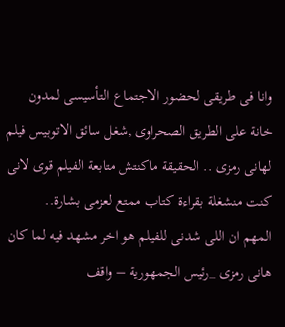وانا فى طريقى لحضور الاجتماع التأسيسى لمدون خانة على الطريق الصحراوى ,شغل سائق الاتوبيس فيلم لهانى رمزى .. الحقيقة ماكنتش متابعة الفيلم قوى لانى كنت منشغلة بقراءة كتاب ممتع لعزمى بشارة..
المهم ان اللى شدنى للفيلم هو اخر مشهد فيه لما كان هانى رمزى _رئيس الجمهورية – واقف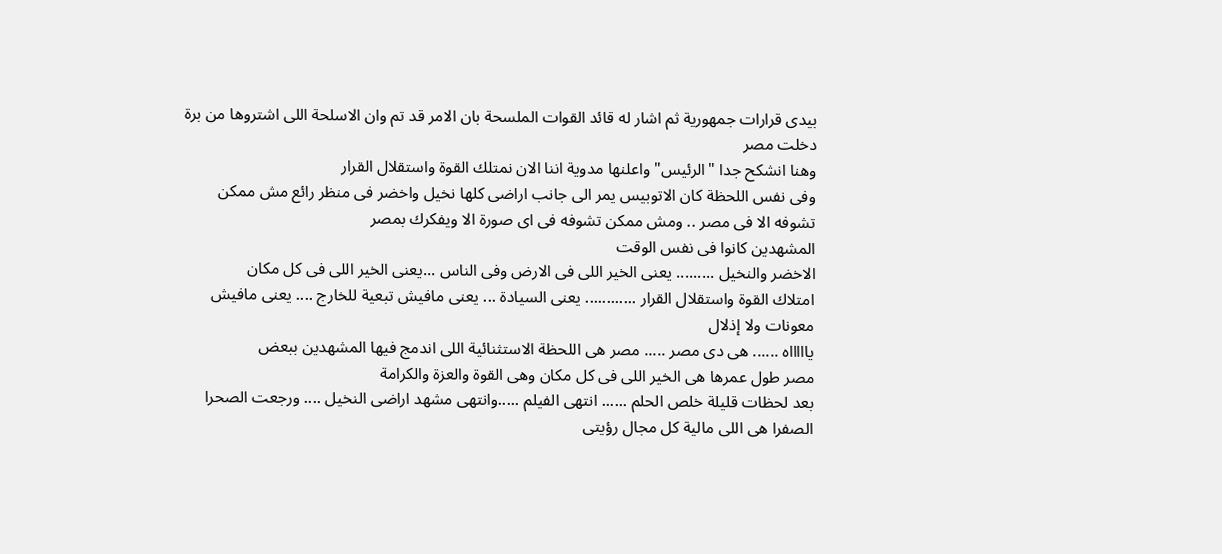بيدى قرارات جمهورية ثم اشار له قائد القوات الملسحة بان الامر قد تم وان الاسلحة اللى اشتروها من برة دخلت مصر
وهنا انشكح جدا "الرئيس" واعلنها مدوية اننا الان نمتلك القوة واستقلال القرار
وفى نفس اللحظة كان الاتوبيس يمر الى جانب اراضى كلها نخيل واخضر فى منظر رائع مش ممكن تشوفه الا فى مصر .. ومش ممكن تشوفه فى اى صورة الا ويفكرك بمصر
المشهدين كانوا فى نفس الوقت
الاخضر والنخيل ......... يعنى الخير اللى فى الارض وفى الناس ...يعنى الخير اللى فى كل مكان
امتلاك القوة واستقلال القرار ............ يعنى السيادة ... يعنى مافيش تبعية للخارج .... يعنى مافيش معونات ولا إذلال
ياااااه ...... هى دى مصر ..... مصر هى اللحظة الاستثنائية اللى اندمج فيها المشهدين ببعض
مصر طول عمرها هى الخير اللى فى كل مكان وهى القوة والعزة والكرامة
بعد لحظات قليلة خلص الحلم ...... انتهى الفيلم .....وانتهى مشهد اراضى النخيل .... ورجعت الصحرا الصفرا هى اللى مالية كل مجال رؤيتى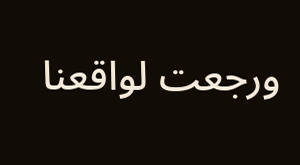ورجعت لواقعنا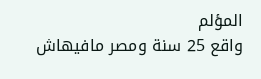المؤلم
واقع 25 سنة ومصر مافيهاش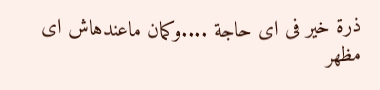ذرة خير فى اى حاجة ....وكمان ماعندهاش اى مظهر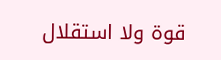قوة ولا استقلال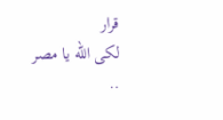قرار
لكى الله يا مصر
..